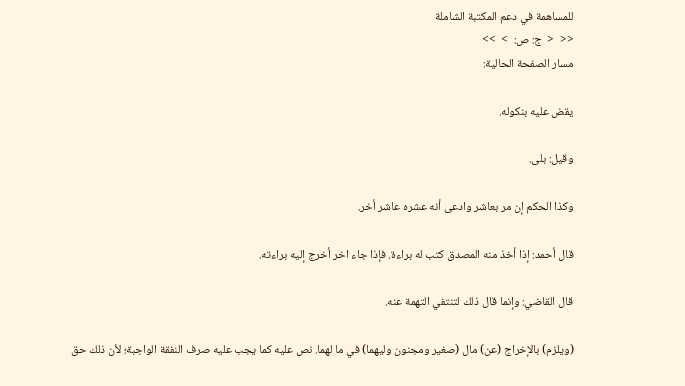للمساهمة في دعم المكتبة الشاملة
<<  <  ج: ص:  >  >>
مسار الصفحة الحالية:

يقض عليه بنكوله.

وقيل: بلى.

وكذا الحكم إن مر بعاشر وادعى أنه عشره عاشر أخر.

قال أحمد: إذا أخذ منه المصدق كتب له براءة. فإذا جاء اخر أخرج إليه براءته.

قال القاضي: وإنما قال ذلك لتنتفي التهمة عنه.

(ويلزم) بالإخراج (عن) مال (صغير ومجنون وليهما) في ما لهما. نص عليه كما يجب عليه صرف النفقة الواجبة؛ لأن ذلك حق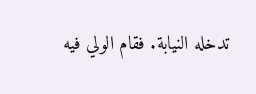تدخله النيابة. فقام الولي فيه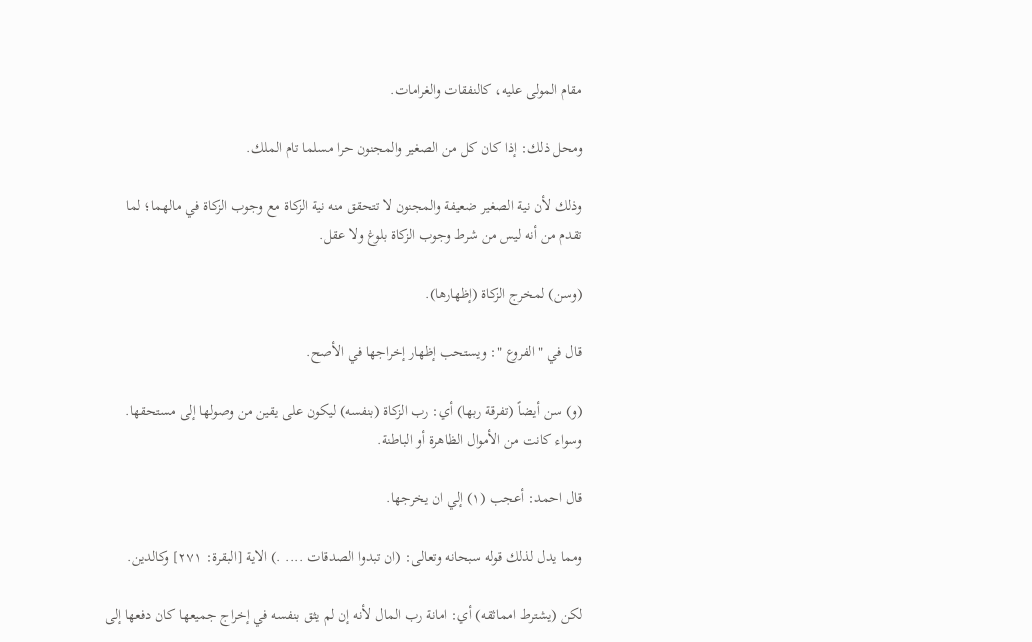مقام المولى عليه، كالنفقات والغرامات.

ومحل ذلك: إذا كان كل من الصغير والمجنون حرا مسلما تام الملك.

وذلك لأن نية الصغير ضعيفة والمجنون لا تتحقق منه نية الزكاة مع وجوب الزكاة في مالهما؛ لما تقدم من أنه ليس من شرط وجوب الزكاة بلوغ ولا عقل.

(وسن) لمخرج الزكاة (إظهارها).

قال في " الفروع ": ويستحب إظهار إخراجها في الأصح.

(و) سن أيضاً (تفرقة ربها) أي: رب الزكاة (بنفسه) ليكون على يقين من وصولها إلى مستحقها. وسواء كانت من الأموال الظاهرة أو الباطنة.

قال احمد: أعجب (١) إلي ان يخرجها.

ومما يدل لذلك قوله سبحانه وتعالى: (ان تبدوا الصدقات .... .) الاية [البقرة: ٢٧١] وكالدين.

لكن (يشترط امماثقه) أي: امانة رب المال لأنه إن لم يثق بنفسه في إخراج جميعها كان دفعها إلى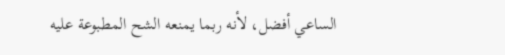الساعي أفضل، لأنه ربما يمنعه الشح المطبوعة عليه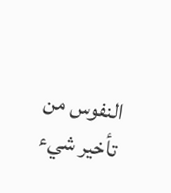النفوس من تأخير شيء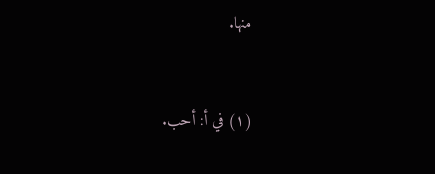منها.


(١) في أ: أحب.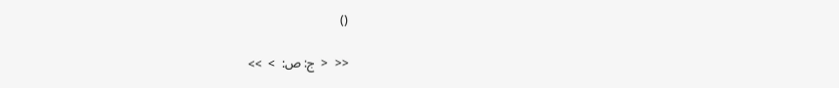()

<<  <  ج: ص:  >  >>